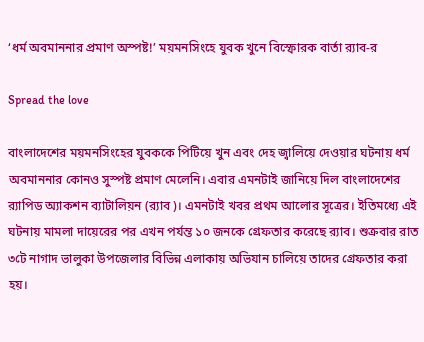‘ধর্ম অবমাননার প্রমাণ অস্পষ্ট!’ ময়মনসিংহে যুবক খুনে বিস্ফোরক বার্তা র‌্যাব-র

Spread the love

বাংলাদেশের ময়মনসিংহের যুবককে পিটিয়ে খুন এবং দেহ জ্বালিয়ে দেওয়ার ঘটনায় ধর্ম অবমাননার কোনও সুস্পষ্ট প্রমাণ মেলেনি। এবার এমনটাই জানিয়ে দিল বাংলাদেশের র‌্যাপিড অ্যাকশন ব্যাটালিয়ন (র‌্যাব)। এমনটাই খবর প্রথম আলোর সূত্রের। ইতিমধ্যে এই ঘটনায় মামলা দায়েরের পর এখন পর্যন্ত ১০ জনকে গ্রেফতার করেছে র‍্যাব। শুক্রবার রাত ৩টে নাগাদ ভালুকা উপজেলার বিভিন্ন এলাকায় অভিযান চালিয়ে তাদের গ্রেফতার করা হয়।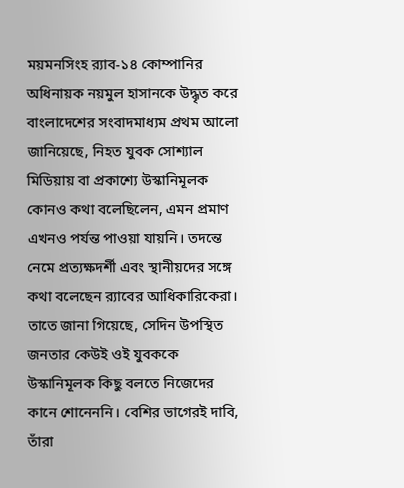ময়মনসিংহ র‌্যাব-১৪ কোম্পানির অধিনায়ক নয়মুল হাসানকে উদ্ধৃত করে বাংলাদেশের সংবাদমাধ্যম প্রথম আলো জানিয়েছে, নিহত যুবক সোশ্যাল মিডিয়ায় বা প্রকাশ্যে উস্কানিমূলক কোনও কথা বলেছিলেন, এমন প্রমাণ এখনও পর্যন্ত পাওয়া যায়নি। তদন্তে নেমে প্রত্যক্ষদর্শী এবং স্থানীয়দের সঙ্গে কথা বলেছেন র‌্যাবের আধিকারিকেরা। তাতে জানা গিয়েছে, সেদিন উপস্থিত জনতার কেউই ওই যুবককে উস্কানিমূলক কিছু বলতে নিজেদের কানে শোনেননি। বেশির ভাগেরই দাবি, তাঁরা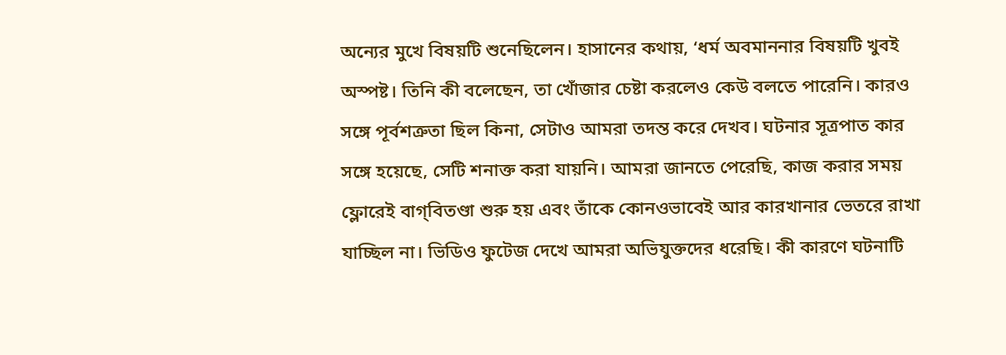অন্যের মুখে বিষয়টি শুনেছিলেন। হাসানের কথায়, ‘ধর্ম অবমাননার বিষয়টি খুবই অস্পষ্ট। তিনি কী বলেছেন, তা খোঁজার চেষ্টা করলেও কেউ বলতে পারেনি। কারও সঙ্গে পূর্বশত্রুতা ছিল কিনা, সেটাও আমরা তদন্ত করে দেখব। ঘটনার সূত্রপাত কার সঙ্গে হয়েছে, সেটি শনাক্ত করা যায়নি। আমরা জানতে পেরেছি, কাজ করার সময় ফ্লোরেই বাগ্‌বিতণ্ডা শুরু হয় এবং তাঁকে কোনওভাবেই আর কারখানার ভেতরে রাখা যাচ্ছিল না। ভিডিও ফুটেজ দেখে আমরা অভিযুক্তদের ধরেছি। কী কারণে ঘটনাটি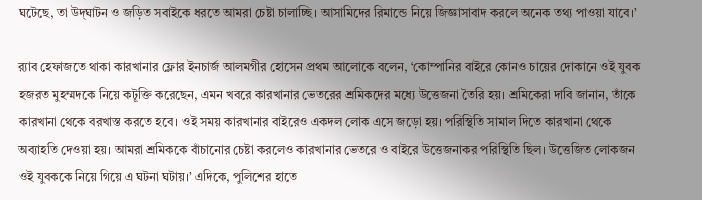ঘটেছে, তা উদ্‌ঘাটন ও জড়িত সবাইকে ধরতে আমরা চেষ্টা চালাচ্ছি। আসামিদের রিমান্ডে নিয়ে জিজ্ঞাসাবাদ করলে অনেক তথ্য পাওয়া যাবে।’

র‍্যাব হেফাজতে থাকা কারখানার ফ্লোর ইনচার্জ আলমগীর হোসেন প্রথম আলোকে বলেন, ‘কোম্পানির বাইরে কোনও চায়ের দোকানে ওই যুবক হজরত মুহম্মদকে নিয়ে কটূক্তি করেছেন, এমন খবরে কারখানার ভেতরের শ্রমিকদের মধ্যে উত্তেজনা তৈরি হয়। শ্রমিকেরা দাবি জানান, তাঁকে কারখানা থেকে বরখাস্ত করতে হবে। ওই সময় কারখানার বাইরেও একদল লোক এসে জড়ো হয়। পরিস্থিতি সামাল দিতে কারখানা থেকে অব্যাহতি দেওয়া হয়। আমরা শ্রমিককে বাঁচানোর চেষ্টা করলেও কারখানার ভেতরে ও বাইরে উত্তেজনাকর পরিস্থিতি ছিল। উত্তেজিত লোকজন ওই যুবককে নিয়ে গিয়ে এ ঘটনা ঘটায়।’ এদিকে, পুলিশের হাতে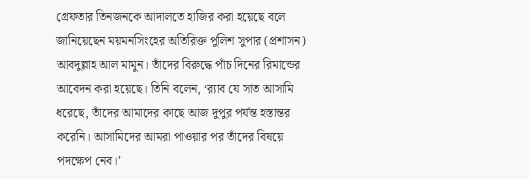গ্রেফতার তিনজনকে আদালতে হাজির করা হয়েছে বলে জানিয়েছেন ময়মনসিংহের অতিরিক্ত পুলিশ সুপার (প্রশাসন) আবদুল্লাহ আল মামুন। তাঁদের বিরুদ্ধে পাঁচ দিনের রিমান্ডের আবেদন করা হয়েছে। তিনি বলেন, ‘র‍্যাব যে সাত আসামি ধরেছে, তাঁদের আমাদের কাছে আজ দুপুর পর্যন্ত হস্তান্তর করেনি। আসামিদের আমরা পাওয়ার পর তাঁদের বিষয়ে পদক্ষেপ নেব।’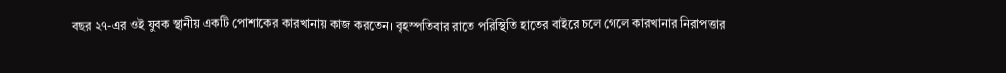বছর ২৭-এর ওই যুবক স্থানীয় একটি পোশাকের কারখানায় কাজ করতেন। বৃহস্পতিবার রাতে পরিস্থিতি হাতের বাইরে চলে গেলে কারখানার নিরাপত্তার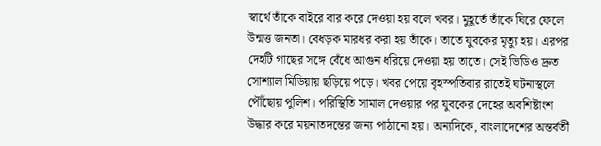স্বার্থে তাঁকে বাইরে বার করে দেওয়া হয় বলে খবর। মুহূর্তে তাঁকে ঘিরে ফেলে উন্মত্ত জনতা। বেধড়ক মারধর করা হয় তাঁকে। তাতে যুবকের মৃত্যু হয়। এরপর দেহটি গাছের সঙ্গে বেঁধে আগুন ধরিয়ে দেওয়া হয় তাতে। সেই ভিডিও দ্রুত সোশ্যাল মিডিয়ায় ছড়িয়ে পড়ে। খবর পেয়ে বৃহস্পতিবার রাতেই ঘটনাস্থলে পৌঁছোয় পুলিশ। পরিস্থিতি সামাল দেওয়ার পর যুবকের দেহের অবশিষ্টাংশ উদ্ধার করে ময়নাতদন্তের জন্য পাঠানো হয়। অন্যদিকে, বাংলাদেশের অন্তর্বর্তী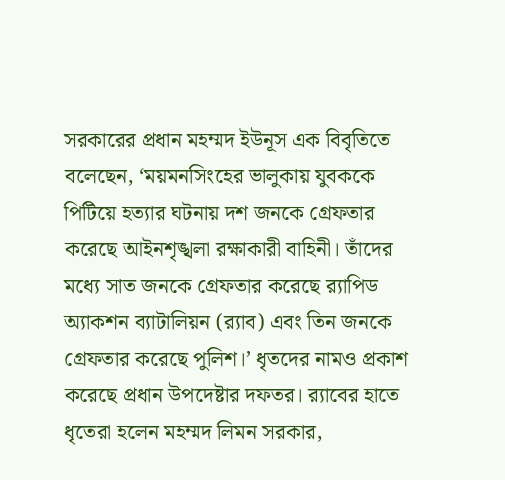সরকারের প্রধান মহম্মদ ইউনূস এক বিবৃতিতে বলেছেন, ‘ময়মনসিংহের ভালুকায় যুবককে পিটিয়ে হত্যার ঘটনায় দশ জনকে গ্রেফতার করেছে আইনশৃঙ্খলা রক্ষাকারী বাহিনী। তাঁদের মধ্যে সাত জনকে গ্রেফতার করেছে র‌্যাপিড অ্যাকশন ব্যাটালিয়ন (র‌্যাব) এবং তিন জনকে গ্রেফতার করেছে পুলিশ।’ ধৃতদের নামও প্রকাশ করেছে প্রধান উপদেষ্টার দফতর। র‌্যাবের হাতে ধৃতেরা হলেন মহম্মদ লিমন সরকার,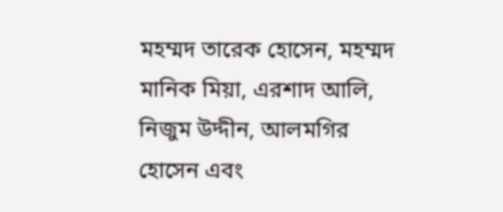মহম্মদ তারেক হোসেন, মহম্মদ মানিক মিয়া, এরশাদ আলি, নিজুম উদ্দীন, আলমগির হোসেন এবং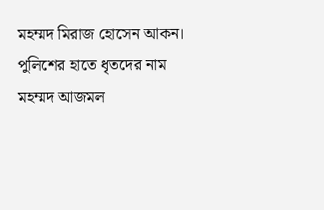মহম্মদ মিরাজ হোসেন আকন। পুলিশের হাতে ধৃতদের নাম মহম্মদ আজমল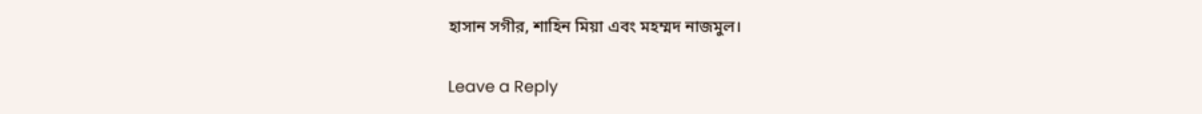হাসান সগীর, শাহিন মিয়া এবং মহম্মদ নাজমুল।

Leave a Reply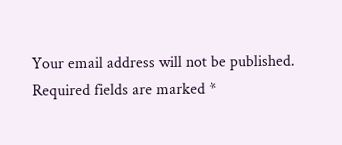Your email address will not be published. Required fields are marked *